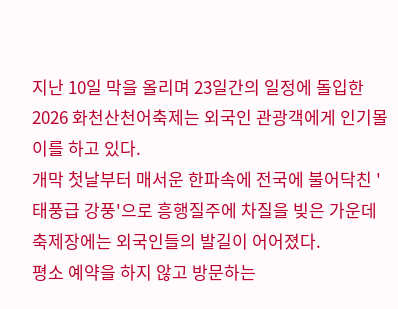지난 10일 막을 올리며 23일간의 일정에 돌입한 2026 화천산천어축제는 외국인 관광객에게 인기몰이를 하고 있다.
개막 첫날부터 매서운 한파속에 전국에 불어닥친 '태풍급 강풍'으로 흥행질주에 차질을 빚은 가운데 축제장에는 외국인들의 발길이 어어졌다.
평소 예약을 하지 않고 방문하는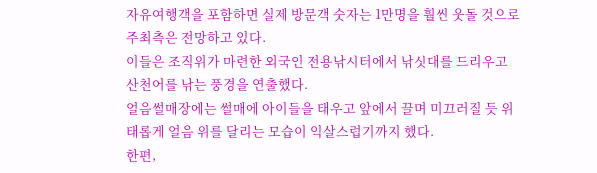자유여행객을 포함하면 실제 방문객 숫자는 1만명을 훨씬 웃돌 것으로 주최측은 전망하고 있다.
이들은 조직위가 마련한 외국인 전용낚시터에서 낚싯대를 드리우고 산천어를 낚는 풍경을 연출했다.
얼음썰매장에는 썰매에 아이들을 태우고 앞에서 끌며 미끄러질 듯 위태롭게 얼음 위를 달리는 모습이 익살스럽기까지 했다.
한편,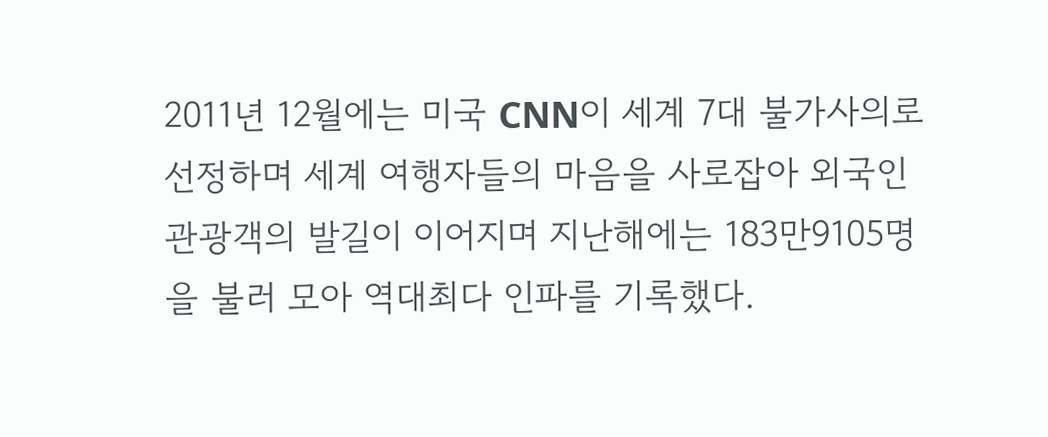2011년 12월에는 미국 CNN이 세계 7대 불가사의로 선정하며 세계 여행자들의 마음을 사로잡아 외국인 관광객의 발길이 이어지며 지난해에는 183만9105명을 불러 모아 역대최다 인파를 기록했다.